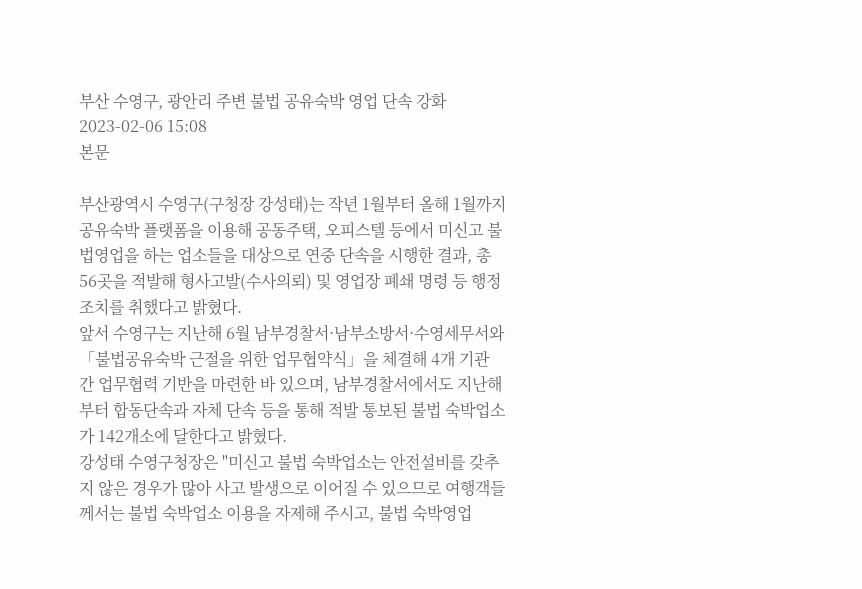부산 수영구, 광안리 주변 불법 공유숙박 영업 단속 강화
2023-02-06 15:08
본문

부산광역시 수영구(구청장 강성태)는 작년 1월부터 올해 1월까지 공유숙박 플랫폼을 이용해 공동주택, 오피스텔 등에서 미신고 불법영업을 하는 업소들을 대상으로 연중 단속을 시행한 결과, 총 56곳을 적발해 형사고발(수사의뢰) 및 영업장 폐쇄 명령 등 행정조치를 취했다고 밝혔다.
앞서 수영구는 지난해 6월 남부경찰서·남부소방서·수영세무서와 「불법공유숙박 근절을 위한 업무협약식」을 체결해 4개 기관 간 업무협력 기반을 마련한 바 있으며, 남부경찰서에서도 지난해부터 합동단속과 자체 단속 등을 통해 적발 통보된 불법 숙박업소가 142개소에 달한다고 밝혔다.
강성태 수영구청장은 "미신고 불법 숙박업소는 안전설비를 갖추지 않은 경우가 많아 사고 발생으로 이어질 수 있으므로 여행객들께서는 불법 숙박업소 이용을 자제해 주시고, 불법 숙박영업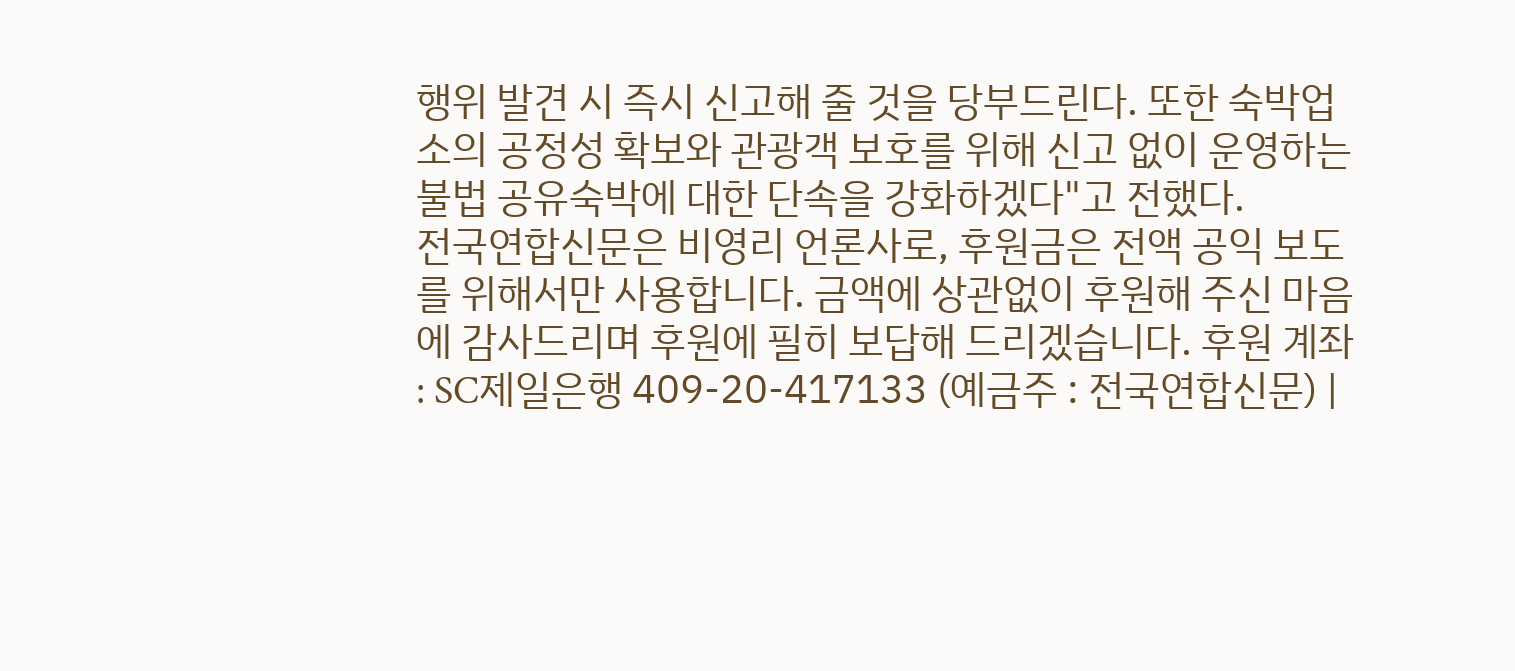행위 발견 시 즉시 신고해 줄 것을 당부드린다. 또한 숙박업소의 공정성 확보와 관광객 보호를 위해 신고 없이 운영하는 불법 공유숙박에 대한 단속을 강화하겠다"고 전했다.
전국연합신문은 비영리 언론사로, 후원금은 전액 공익 보도를 위해서만 사용합니다. 금액에 상관없이 후원해 주신 마음에 감사드리며 후원에 필히 보답해 드리겠습니다. 후원 계좌 : SC제일은행 409-20-417133 (예금주 : 전국연합신문) |